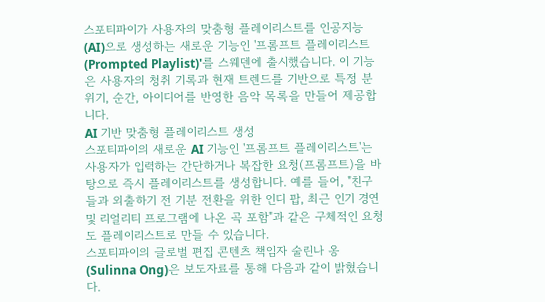스포티파이가 사용자의 맞춤형 플레이리스트를 인공지능(AI)으로 생성하는 새로운 기능인 '프롬프트 플레이리스트(Prompted Playlist)'를 스웨덴에 출시했습니다. 이 기능은 사용자의 청취 기록과 현재 트렌드를 기반으로 특정 분위기, 순간, 아이디어를 반영한 음악 목록을 만들어 제공합니다.
AI 기반 맞춤형 플레이리스트 생성
스포티파이의 새로운 AI 기능인 '프롬프트 플레이리스트'는 사용자가 입력하는 간단하거나 복잡한 요청(프롬프트)을 바탕으로 즉시 플레이리스트를 생성합니다. 예를 들어, "친구들과 외출하기 전 기분 전환을 위한 인디 팝, 최근 인기 경연 및 리얼리티 프로그램에 나온 곡 포함"과 같은 구체적인 요청도 플레이리스트로 만들 수 있습니다.
스포티파이의 글로벌 편집 콘텐츠 책임자 술린나 옹(Sulinna Ong)은 보도자료를 통해 다음과 같이 밝혔습니다.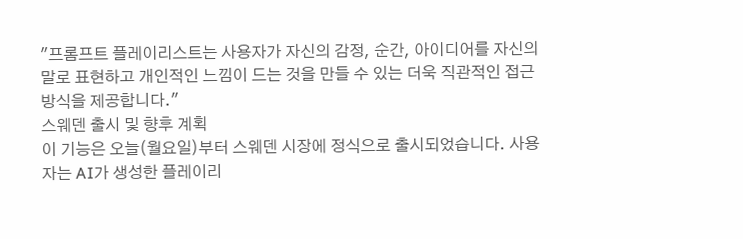"프롬프트 플레이리스트는 사용자가 자신의 감정, 순간, 아이디어를 자신의 말로 표현하고 개인적인 느낌이 드는 것을 만들 수 있는 더욱 직관적인 접근 방식을 제공합니다."
스웨덴 출시 및 향후 계획
이 기능은 오늘(월요일)부터 스웨덴 시장에 정식으로 출시되었습니다. 사용자는 AI가 생성한 플레이리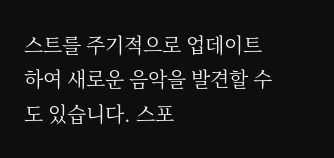스트를 주기적으로 업데이트하여 새로운 음악을 발견할 수도 있습니다. 스포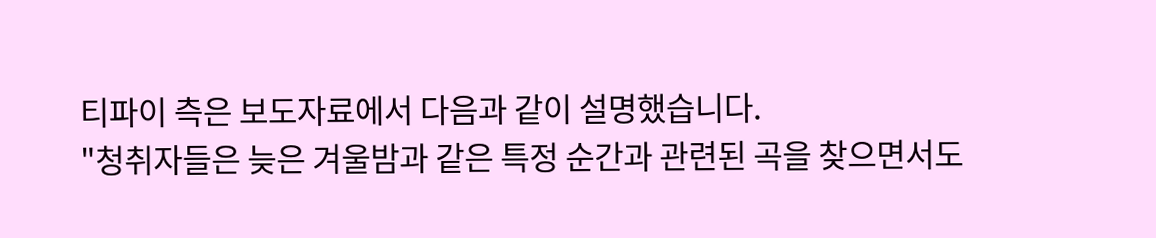티파이 측은 보도자료에서 다음과 같이 설명했습니다.
"청취자들은 늦은 겨울밤과 같은 특정 순간과 관련된 곡을 찾으면서도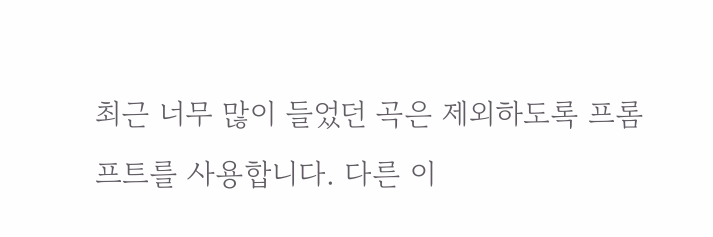최근 너무 많이 들었던 곡은 제외하도록 프롬프트를 사용합니다. 다른 이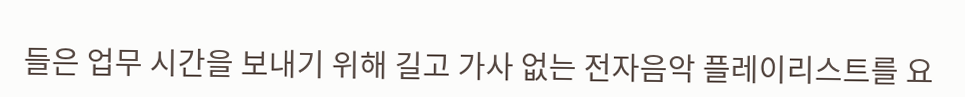들은 업무 시간을 보내기 위해 길고 가사 없는 전자음악 플레이리스트를 요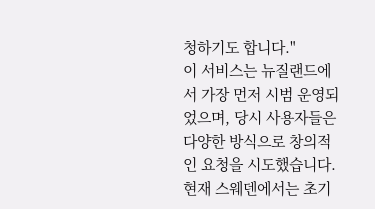청하기도 합니다."
이 서비스는 뉴질랜드에서 가장 먼저 시범 운영되었으며, 당시 사용자들은 다양한 방식으로 창의적인 요청을 시도했습니다. 현재 스웨덴에서는 초기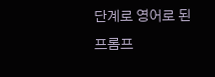단계로 영어로 된 프롬프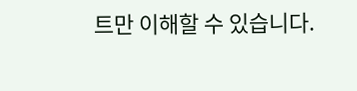트만 이해할 수 있습니다.